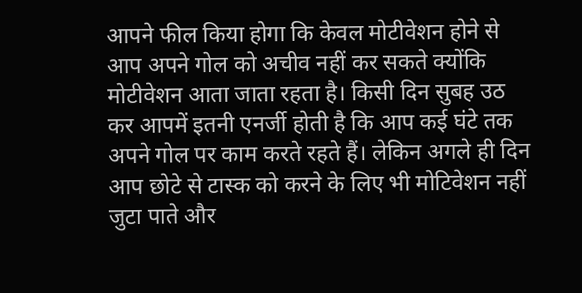आपने फील किया होगा कि केवल मोटीवेशन होने से आप अपने गोल को अचीव नहीं कर सकते क्योंकि मोटीवेशन आता जाता रहता है। किसी दिन सुबह उठ कर आपमें इतनी एनर्जी होती है कि आप कई घंटे तक अपने गोल पर काम करते रहते हैं। लेकिन अगले ही दिन आप छोटे से टास्क को करने के लिए भी मोटिवेशन नहीं जुटा पाते और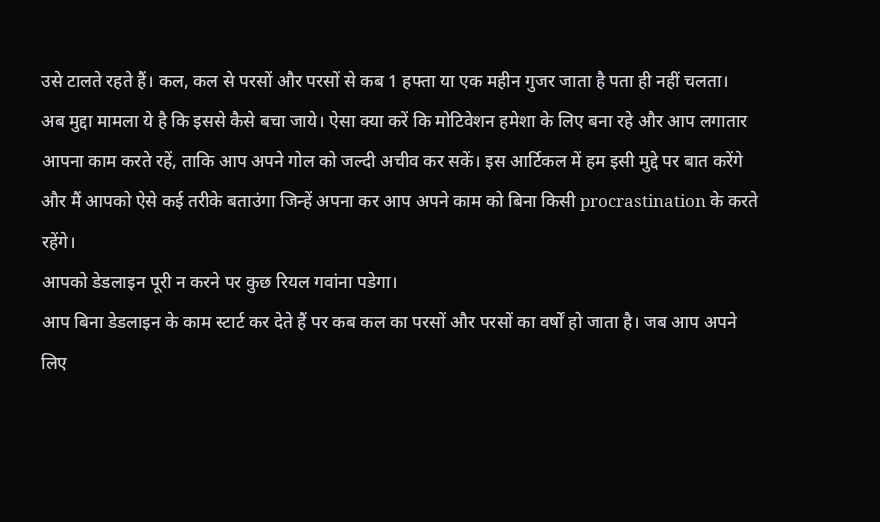उसे टालते रहते हैं। कल, कल से परसों और परसों से कब 1 हफ्ता या एक महीन गुजर जाता है पता ही नहीं चलता।
अब मुद्दा मामला ये है कि इससे कैसे बचा जाये। ऐसा क्या करें कि मोटिवेशन हमेशा के लिए बना रहे और आप लगातार आपना काम करते रहें, ताकि आप अपने गोल को जल्दी अचीव कर सकें। इस आर्टिकल में हम इसी मुद्दे पर बात करेंगे और मैं आपको ऐसे कई तरीके बताउंगा जिन्हें अपना कर आप अपने काम को बिना किसी procrastination के करते रहेंगे।
आपको डेडलाइन पूरी न करने पर कुछ रियल गवांना पडेगा।
आप बिना डेडलाइन के काम स्टार्ट कर देते हैं पर कब कल का परसों और परसों का वर्षों हो जाता है। जब आप अपने लिए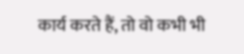कार्य करते हैं, तो वो कभी भी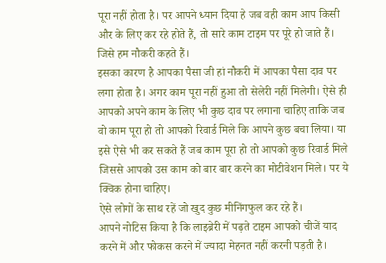पूरा नहीं होता है। पर आपने ध्यान दिया हे जब वही काम आप किसी और के लिए कर रहे होते हैं, तो सारे काम टाइम पर पूरे हो जाते हैं। जिसे हम नौकरी कहते हैं।
इसका कारण है आपका पैसा जी हां नौकरी में आपका पैसा दाव पर लगा होता है। अगर काम पूरा नहीं हुआ तो सेलेरी नहीं मिलेगी। ऐसे ही आपको अपने काम के लिए भी कुछ दाव पर लगाना चाहिए ताकि जब वो काम पूरा हो तो आपको रिवार्ड मिले कि आपने कुछ बचा लिया। या इसे ऐसे भी कर सकते हैं जब काम पूरा हो तो आपको कुछ रिवार्ड मिले जिससे आपको उस काम को बार बार करने का मोटीवेशन मिले। पर ये क्विक होना चाहिए।
ऐसे लोगों के साथ रहें जो खुद कुछ मीनिंगफुल कर रहे हैं।
आपने नोटिस किया है कि लाइब्रेरी में पढ़ते टाइम आपको चीजें याद करने में और फोकस करने में ज्यादा मेहनत नहीं करनी पड़ती है।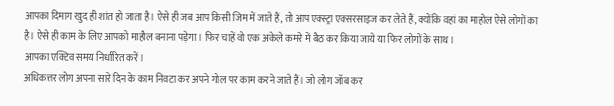आपका दिमाग खुद ही शांत हो जाता है। ऐसे ही जब आप किसी जिम में जाते हैं, तो आप एक्स्ट्रा एक्सरसाइज कर लेते हैं, क्योंकि वहां का माहोल ऐसे लोगों का है। ऐसे ही काम के लिए आपको माहौल बनाना पड़ेगा। फिर चाहें वो एक अकेले कमरे में बैठ कर किया जाये या फिर लोगों के साथ।
आपका एक्टिव समय निर्धारित करें।
अधिकत्तर लोग अपना सारे दिन के काम निवटा कर अपने गोल पर काम करने जाते हैं। जो लोग जॉब कर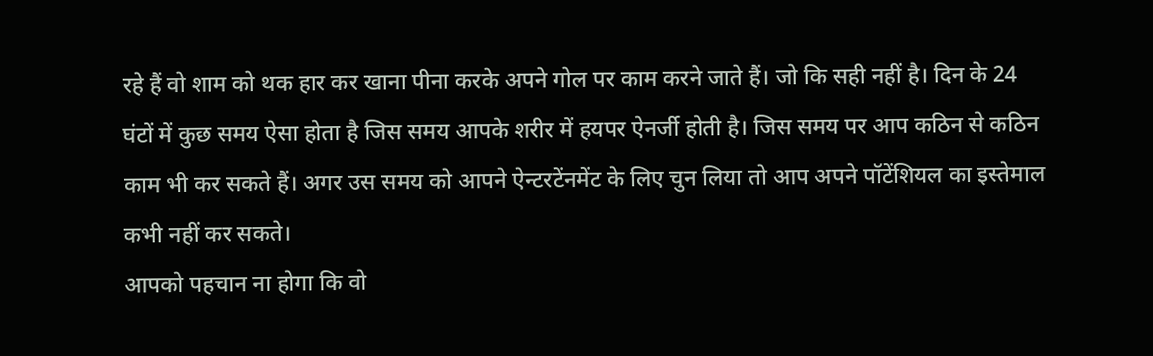रहे हैं वो शाम को थक हार कर खाना पीना करके अपने गोल पर काम करने जाते हैं। जो कि सही नहीं है। दिन के 24 घंटों में कुछ समय ऐसा होता है जिस समय आपके शरीर में हयपर ऐनर्जी होती है। जिस समय पर आप कठिन से कठिन काम भी कर सकते हैं। अगर उस समय को आपने ऐन्टरटेंनमेंट के लिए चुन लिया तो आप अपने पॉटेंशियल का इस्तेमाल कभी नहीं कर सकते।
आपको पहचान ना होगा कि वो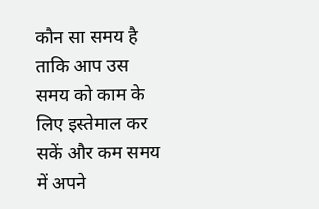कौन सा समय है ताकि आप उस समय को काम के लिए इस्तेमाल कर सकें और कम समय में अपने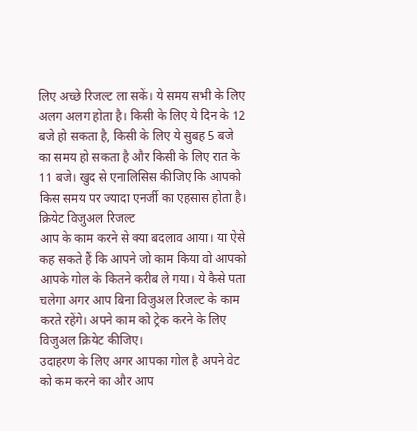लिए अच्छे रिजल्ट ला सकें। ये समय सभी के लिए अलग अलग होता है। किसी के लिए ये दिन के 12 बजे हो सकता है, किसी के लिए ये सुबह 5 बजे का समय हो सकता है और किसी के लिए रात के 11 बजे। खुद से एनालिसिस कीजिए कि आपको किस समय पर ज्यादा एनर्जी का एहसास होता है।
क्रियेट विजुअल रिजल्ट
आप के काम करने से क्या बदलाव आया। या ऐसे कह सकते हैं कि आपने जो काम किया वो आपको आपके गोल के कितने करीब ले गया। ये कैसे पता चलेगा अगर आप बिना विजुअल रिजल्ट के काम करते रहेंगे। अपने काम को ट्रेक करने के लिए विजुअल क्रियेट कीजिए।
उदाहरण के लिए अगर आपका गोल है अपने वेट को कम करने का और आप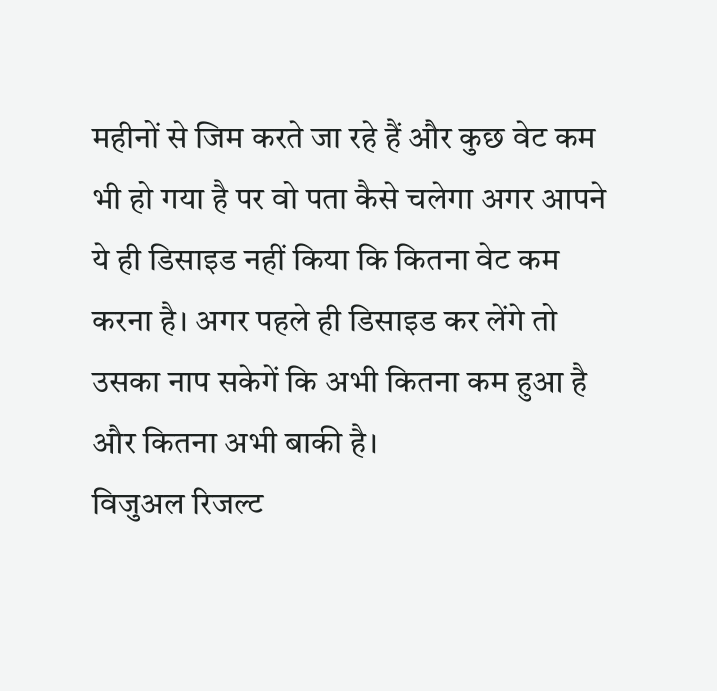महीनों से जिम करते जा रहे हैं और कुछ वेट कम भी हो गया है पर वो पता कैसे चलेगा अगर आपने ये ही डिसाइड नहीं किया कि कितना वेट कम करना है। अगर पहले ही डिसाइड कर लेंगे तो उसका नाप सकेगें कि अभी कितना कम हुआ है और कितना अभी बाकी है।
विजुअल रिजल्ट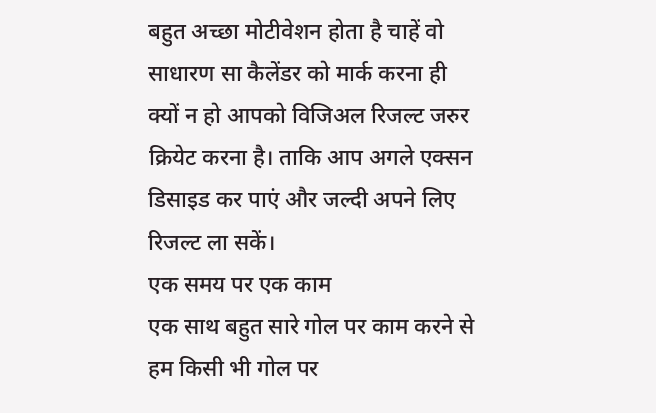बहुत अच्छा मोटीवेशन होता है चाहें वो साधारण सा कैलेंडर को मार्क करना ही क्यों न हो आपको विजिअल रिजल्ट जरुर क्रियेट करना है। ताकि आप अगले एक्सन डिसाइड कर पाएं और जल्दी अपने लिए रिजल्ट ला सकें।
एक समय पर एक काम
एक साथ बहुत सारे गोल पर काम करने से हम किसी भी गोल पर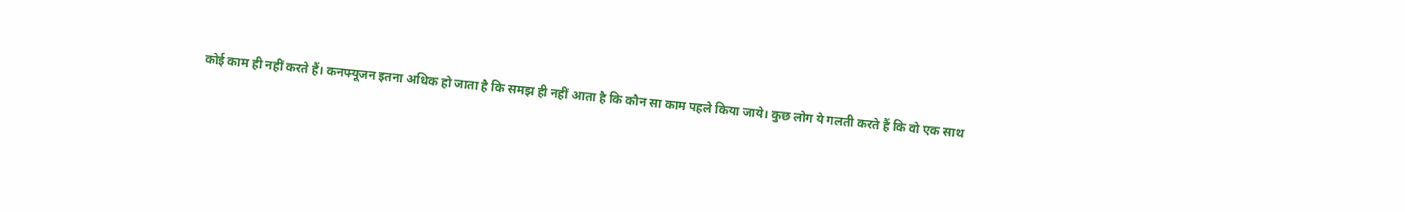कोई काम ही नहीं करते हैं। कनफ्यूजन इतना अधिक हो जाता है कि समझ ही नहीं आता है कि कौन सा काम पहले किया जाये। कुछ लोग ये गलती करते हैं कि वो एक साथ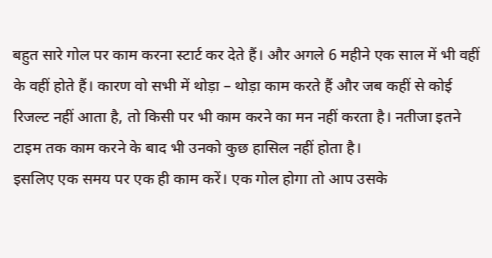बहुत सारे गोल पर काम करना स्टार्ट कर देते हैं। और अगले 6 महीने एक साल में भी वहीं के वहीं होते हैं। कारण वो सभी में थोड़ा – थोड़ा काम करते हैं और जब कहीं से कोई रिजल्ट नहीं आता है, तो किसी पर भी काम करने का मन नहीं करता है। नतीजा इतने टाइम तक काम करने के बाद भी उनको कुछ हासिल नहीं होता है।
इसलिए एक समय पर एक ही काम करें। एक गोल होगा तो आप उसके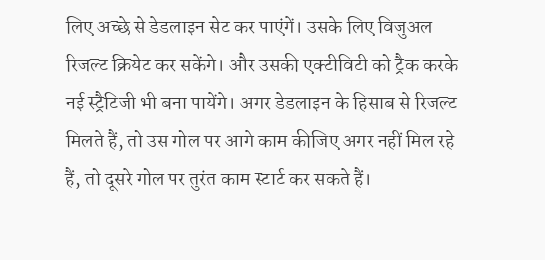लिए अच्छे से डेडलाइन सेट कर पाएंगें। उसके लिए विजुअल रिजल्ट क्रियेट कर सकेंगे। और उसकी एक्टीविटी को ट्रैक करके नई स्ट्रैटिजी भी बना पायेंगे। अगर डेडलाइन के हिसाब से रिजल्ट मिलते हैं, तो उस गोल पर आगे काम कीजिए अगर नहीं मिल रहे हैं, तो दूसरे गोल पर तुरंत काम स्टार्ट कर सकते हैं।